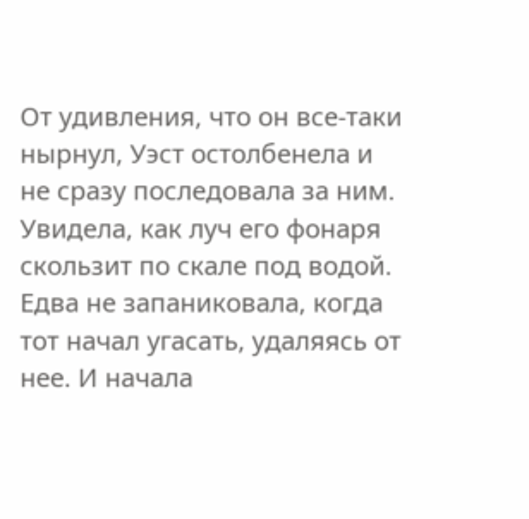От удивления, что он все-таки нырнул, Уэст остолбенела и не сразу последовала за ним. Увидела, как луч его фонаря скользит по скале под водой. Едва не запаниковала, когда тот начал угасать, удаляясь от нее. И начала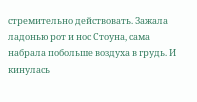стремительно действовать. Зажала ладонью рот и нос Стоуна, сама набрала побольше воздуха в грудь. И кинулась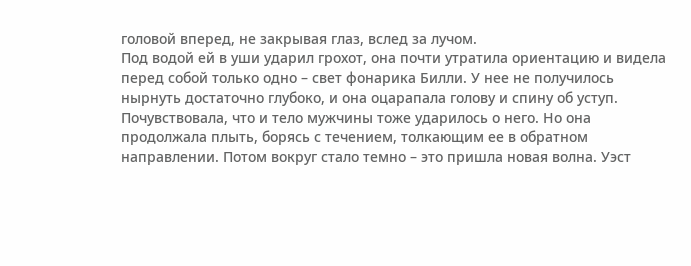головой вперед, не закрывая глаз, вслед за лучом.
Под водой ей в уши ударил грохот, она почти утратила ориентацию и видела перед собой только одно – свет фонарика Билли. У нее не получилось нырнуть достаточно глубоко, и она оцарапала голову и спину об уступ. Почувствовала, что и тело мужчины тоже ударилось о него. Но она продолжала плыть, борясь с течением, толкающим ее в обратном направлении. Потом вокруг стало темно – это пришла новая волна. Уэст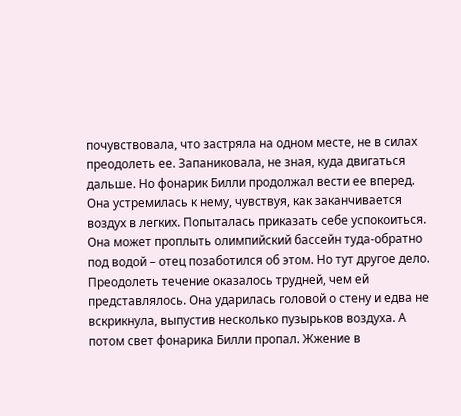почувствовала, что застряла на одном месте, не в силах преодолеть ее. Запаниковала, не зная, куда двигаться дальше. Но фонарик Билли продолжал вести ее вперед. Она устремилась к нему, чувствуя, как заканчивается воздух в легких. Попыталась приказать себе успокоиться. Она может проплыть олимпийский бассейн туда-обратно под водой – отец позаботился об этом. Но тут другое дело. Преодолеть течение оказалось трудней, чем ей представлялось. Она ударилась головой о стену и едва не вскрикнула, выпустив несколько пузырьков воздуха. А потом свет фонарика Билли пропал. Жжение в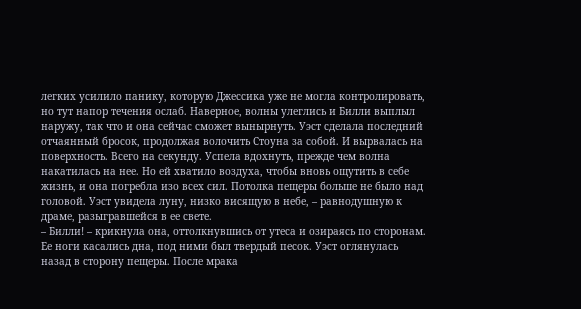легких усилило панику, которую Джессика уже не могла контролировать, но тут напор течения ослаб. Наверное, волны улеглись и Билли выплыл наружу, так что и она сейчас сможет вынырнуть. Уэст сделала последний отчаянный бросок, продолжая волочить Стоуна за собой. И вырвалась на поверхность. Всего на секунду. Успела вдохнуть, прежде чем волна накатилась на нее. Но ей хватило воздуха, чтобы вновь ощутить в себе жизнь, и она погребла изо всех сил. Потолка пещеры больше не было над головой. Уэст увидела луну, низко висящую в небе, – равнодушную к драме, разыгравшейся в ее свете.
– Билли! – крикнула она, оттолкнувшись от утеса и озираясь по сторонам. Ее ноги касались дна, под ними был твердый песок. Уэст оглянулась назад в сторону пещеры. После мрака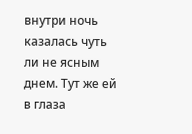внутри ночь казалась чуть ли не ясным днем. Тут же ей в глаза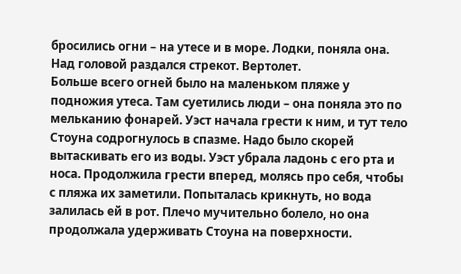бросились огни – на утесе и в море. Лодки, поняла она. Над головой раздался стрекот. Вертолет.
Больше всего огней было на маленьком пляже у подножия утеса. Там суетились люди – она поняла это по мельканию фонарей. Уэст начала грести к ним, и тут тело Стоуна содрогнулось в спазме. Надо было скорей вытаскивать его из воды. Уэст убрала ладонь с его рта и носа. Продолжила грести вперед, молясь про себя, чтобы с пляжа их заметили. Попыталась крикнуть, но вода залилась ей в рот. Плечо мучительно болело, но она продолжала удерживать Стоуна на поверхности.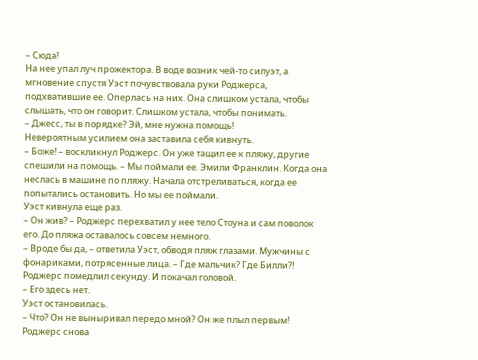– Сюда!
На нее упал луч прожектора. В воде возник чей-то силуэт, а мгновение спустя Уэст почувствовала руки Роджерса, подхватившие ее. Оперлась на них. Она слишком устала, чтобы слышать, что он говорит. Слишком устала, чтобы понимать.
– Джесс, ты в порядке? Эй, мне нужна помощь!
Невероятным усилием она заставила себя кивнуть.
– Боже! – воскликнул Роджерс. Он уже тащил ее к пляжу, другие спешили на помощь. – Мы поймали ее. Эмили Франклин. Когда она неслась в машине по пляжу. Начала отстреливаться, когда ее попытались остановить. Но мы ее поймали.
Уэст кивнула еще раз.
– Он жив? – Роджерс перехватил у нее тело Стоуна и сам поволок его. До пляжа оставалось совсем немного.
– Вроде бы да, – ответила Уэст, обводя пляж глазами. Мужчины с фонариками, потрясенные лица. – Где мальчик? Где Билли?!
Роджерс помедлил секунду. И покачал головой.
– Его здесь нет.
Уэст остановилась.
– Что? Он не выныривал передо мной? Он же плыл первым!
Роджерс снова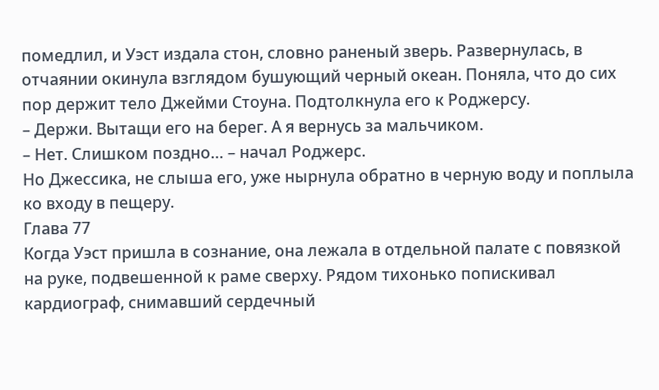помедлил, и Уэст издала стон, словно раненый зверь. Развернулась, в отчаянии окинула взглядом бушующий черный океан. Поняла, что до сих пор держит тело Джейми Стоуна. Подтолкнула его к Роджерсу.
– Держи. Вытащи его на берег. А я вернусь за мальчиком.
– Нет. Слишком поздно… – начал Роджерс.
Но Джессика, не слыша его, уже нырнула обратно в черную воду и поплыла ко входу в пещеру.
Глава 77
Когда Уэст пришла в сознание, она лежала в отдельной палате с повязкой на руке, подвешенной к раме сверху. Рядом тихонько попискивал кардиограф, снимавший сердечный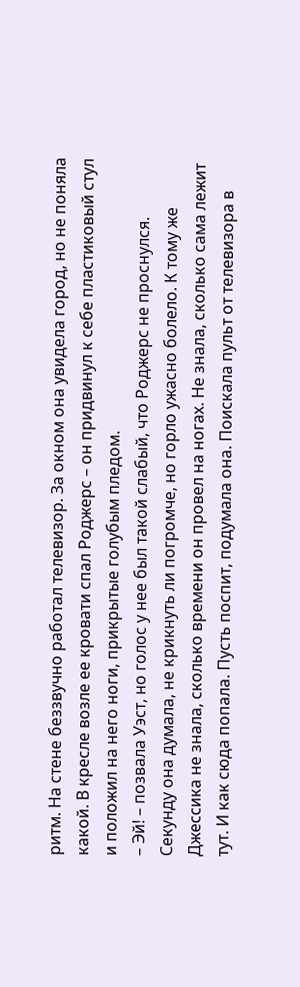ритм. На стене беззвучно работал телевизор. За окном она увидела город, но не поняла какой. В кресле возле ее кровати спал Роджерс – он придвинул к себе пластиковый стул и положил на него ноги, прикрытые голубым пледом.
– Эй! – позвала Уэст, но голос у нее был такой слабый, что Роджерс не проснулся. Секунду она думала, не крикнуть ли погромче, но горло ужасно болело. К тому же Джессика не знала, сколько времени он провел на ногах. Не знала, сколько сама лежит тут. И как сюда попала. Пусть поспит, подумала она. Поискала пульт от телевизора в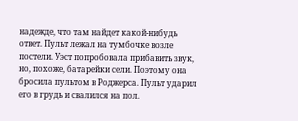надежде, что там найдет какой-нибудь ответ. Пульт лежал на тумбочке возле постели. Уэст попробовала прибавить звук, но, похоже, батарейки сели. Поэтому она бросила пультом в Роджерса. Пульт ударил его в грудь и свалился на пол.